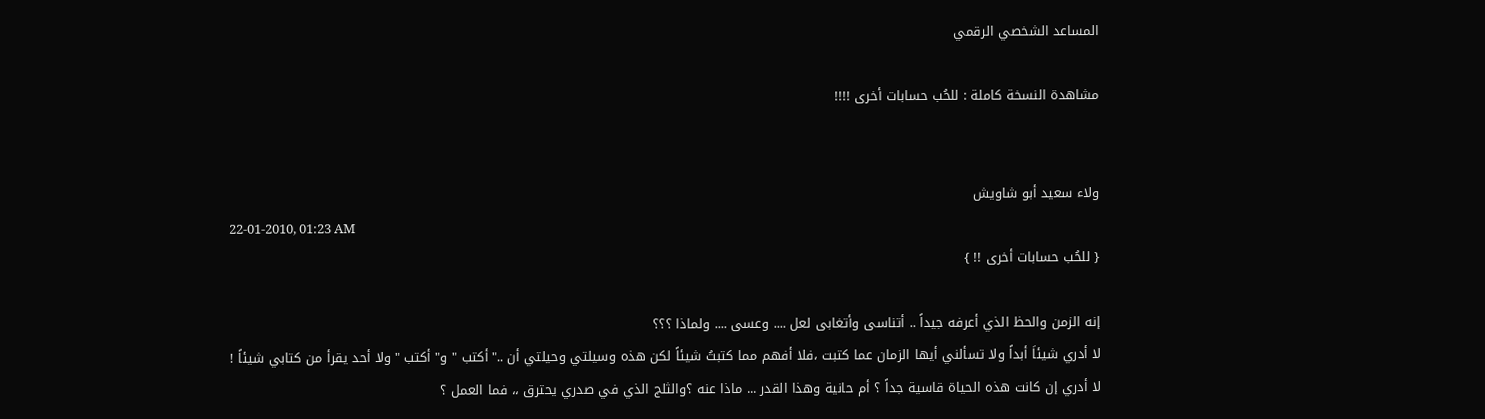المساعد الشخصي الرقمي

مشاهدة النسخة كاملة : للحُب حسابات أخرى !!!!


ولاء سعيد أبو شاويش
22-01-2010, 01:23 AM
{ للحُب حسابات أخرى !! }

إنه الزمن والحظ الذي أعرفه جيداً .. أتناسى وأتغابى لعل .... وعسى .... ولماذا ؟؟؟
لا أدري شيئاَ أبداً ولا تسألني أيها الزمان عما كتبت ،فلا أفهم مما كتبتُ شيئاً لكن هذه وسيلتي وحيلتي أن .."أكتب " و" أكتب "ولا أحد يقرأ من كتابي شيئاً !
لا أدري إن كانت هذه الحياة قاسية جداً ؟ أم حانية وهذا القدر ... ماذا عنه ؟والثلج الذي في صدري يحترق ،، فما العمل ؟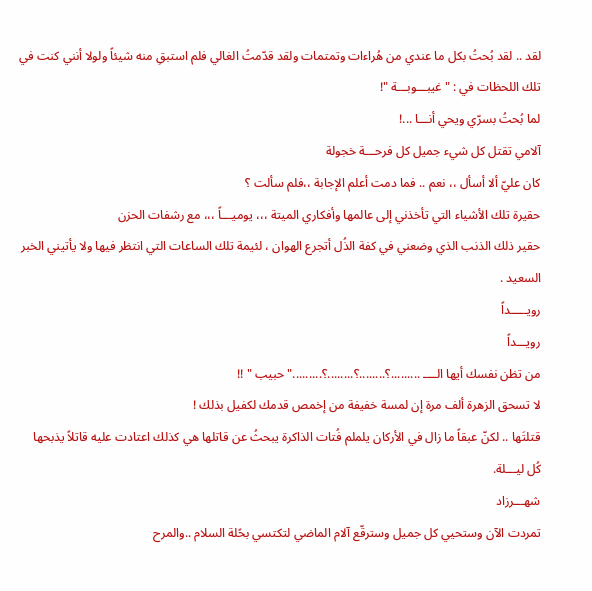لقد .. لقد بُحتُ بكل ما عندي من هُراءات وتمتمات ولقد قدّمتُ الغالي فلم استبقِ منه شيئاً ولولا أنني كنت في تلك اللحظات في : " غيبـــوبـــة "!
لما بُحتُ بسرّي ويحي أنـــا ...!
آلامي تقتل كل شيء جميل كل فرحـــة خجولة
كان عليّ ألا أسأل ،، نعم .. فما دمت أعلم الإجابة ،،فلم سألت ؟
حقيرة تلك الأشياء التي تأخذني إلى عالمها وأفكاري الميتة ،،، يوميـــاً ،،، مع رشفات الحزن
حقير ذلك الذنب الذي وضعني في كفة الذُل أتجرع الهوان ، لئيمة تلك الساعات التي انتظر فيها ولا يأتيني الخبر السعيد .
رويـــــداً
رويـــداً
من تظن نفسك أيها الــــ .........؟........؟........؟........." حبيب " !!
لا تسحق الزهرة ألف مرة إن لمسة خفيفة من إخمص قدمك لكفيل بذلك !
قتلتَها .. لكنّ عبقاً ما زال في الأركان يلملم فُتات الذاكرة يبحثُ عن قاتلها هي كذلك اعتادت عليه قاتلاً يذبحها كُل ليـــلة.
شهـــرزاد
تمردت الآن وستحيي كل جميل وسترقّع آلام الماضي لتكتسي بحًلة السلام ..والمرح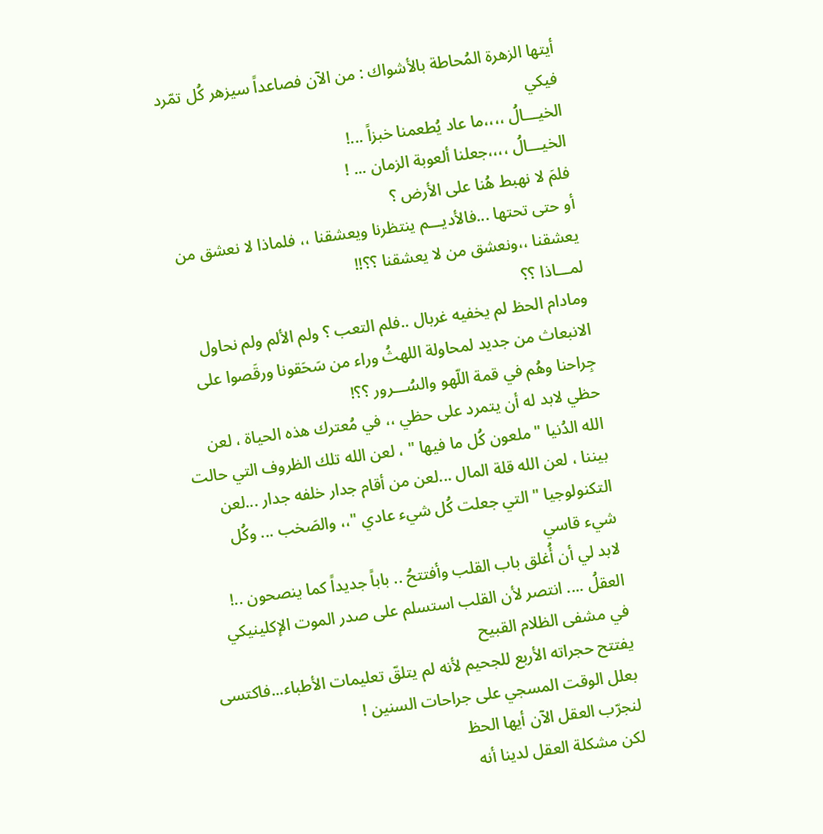أيتها الزهرة المُحاطة بالأشواك : من الآن فصاعداً سيزهر كُل تمّرد فيكي
الخيـــالُ ،،،،ما عاد يُطعمنا خبزاً ...!
الخيـــالُ ،،،،جعلنا ألعوبة الزمان ... !
فلمَ لا نهبط هُنا على الأرض ؟
أو حتى تحتها ...فالأديـــم ينتظرنا ويعشقنا ،، فلماذا لا نعشق من يعشقنا ،،ونعشق من لا يعشقنا ؟؟!!
لمـــاذا ؟؟
ومادام الحظ لم يخفيه غربال ..فلم التعب ؟ ولم الألم ولم نحاول الانبعاث من جديد لمحاولة اللهثُ وراء من سَحَقونا ورقَصوا على جِراحنا وهُم في قمة اللّهو والسُـــرور ؟؟!
حظي لابد له أن يتمرد على حظي ،، في مُعترك هذه الحياة ، لعن الله الدُنيا " ملعون كُل ما فيها " ، لعن الله تلك الظروف التي حالت بيننا ، لعن الله قلة المال ...لعن من أقام جدار خلفه جدار ...لعن التكنولوجيا " التي جعلت كُل شيء عادي "،، والصَخب ... وكُل شيء قاسي
لابد لي أن أُغلق باب القلب وأفتتحُ .. باباً جديداً كما ينصحون ..!
العقلُ .... انتصر لأن القلب استسلم على صدر الموت الإكلينيكي في مشفى الظلام القبيح
يفتتح حجراته الأربع للجحيم لأنه لم يتلقّ تعليمات الأطباء...فاكتسى بعلل الوقت المسجي على جراحات السنين !
لنجرّب العقل الآن أيها الحظ
لكن مشكلة العقل لدينا أنه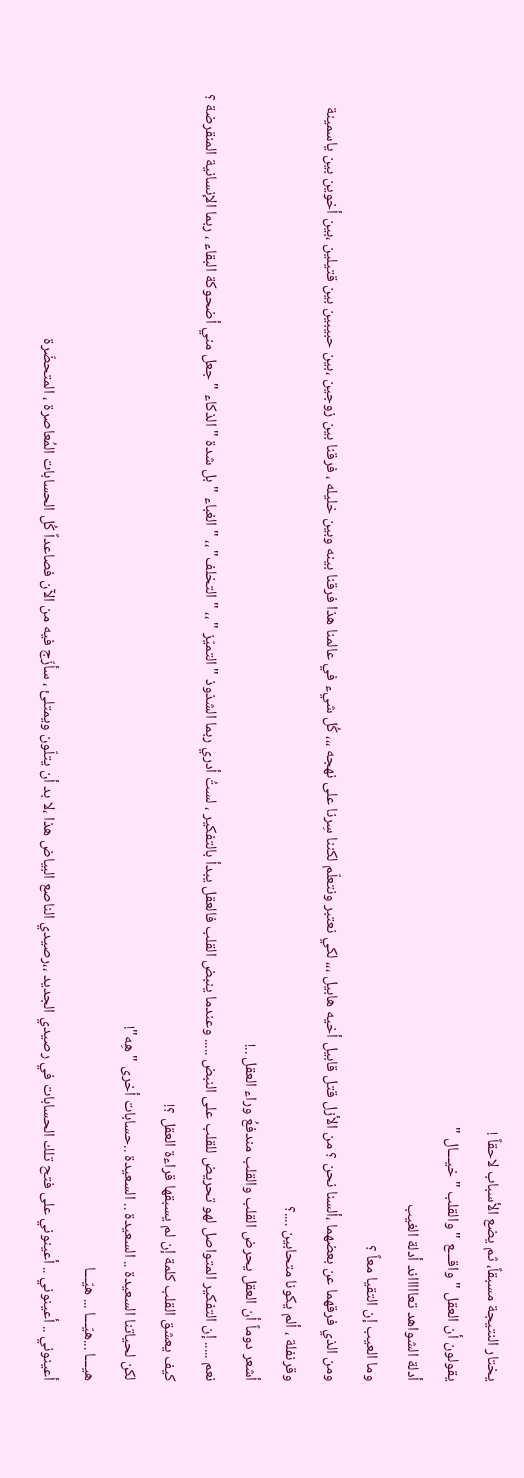يختار النتيجة مسبقاً، ثم يضع الأسباب لاحقاً !
يقولون أن العقل " واقـــع "والقلب " خيـــال "
أدلة الشواهد تعاااااند أدلة الغيب
وما العيب إن التقيا معاً ؟
ومن الذي فرقهما عن بعضهما ،ألسنا نحن ؟ من الأزل قتل قابيل أخيه هابيل ،،، لكي نعتبر ونتعلّم لكننا سِرنا على نهجه ،،، كُل شيء في عالمنا هذا فرقنا بينه وبين خليله ، فرقنا بين زوجين ،بين حبيبين بين قتيلين ،بين أخوين بين ياسمينة وقرنفلة ، ألم يكونا متحابين ....؟
أشعر دوماً أن العقل يحرض القلب والقلب مندفعُ وراء العقل ..!
نعم ..... إن التفكير المتواصل لهو تحريض للقلب على النبض ..... وعندما ينبض القلب فالعقل يبدأ بالتفكير ، لستُ أدري ربما الشذوذ " التميّز " ،، " التخلف" ،، " الغباء " بل شدة " الذكاء " جعل مني أضحوكة البقاء ، ربما الإنسانية المنقرضة ؟
كيف يعشق القلب كلمة إن لم يسبقها قراءة العقل ؟!
لكن لحياتنا السعيدة .. السعيدة .. السعيدة ..حسابات أخرى " هِه"!
هيـــا ...هيّـــا ... هيّـــا
أعينوني .. أعينوني .. أعينوني على فتح تلك الحسابات في رصيدي الجديد ،،رصيدي الناصع البياض هذا ،لا بد أن يتلّون ويمتلئ ، سأزّج فيه من الآن فصاعداً كُل الحسابات المُعاصرة ، المتحضّرة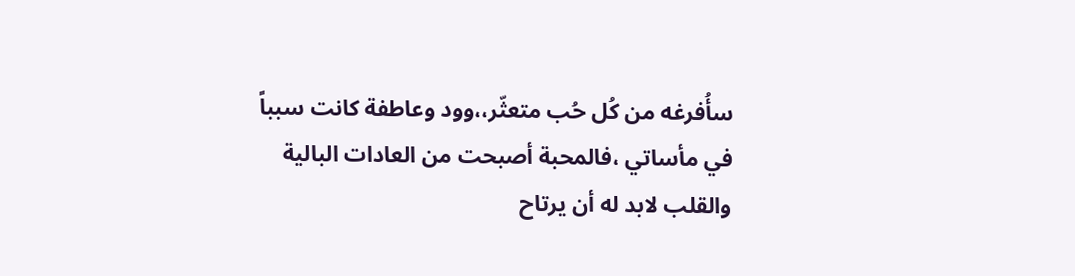سأُفرغه من كُل حُب متعثّر،،وود وعاطفة كانت سبباً في مأساتي ،فالمحبة أصبحت من العادات البالية والقلب لابد له أن يرتاح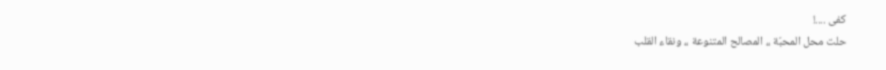كفى ....!
حلت محل المحبّة ،، المصالح المتنوعة ،، ونقاء القلب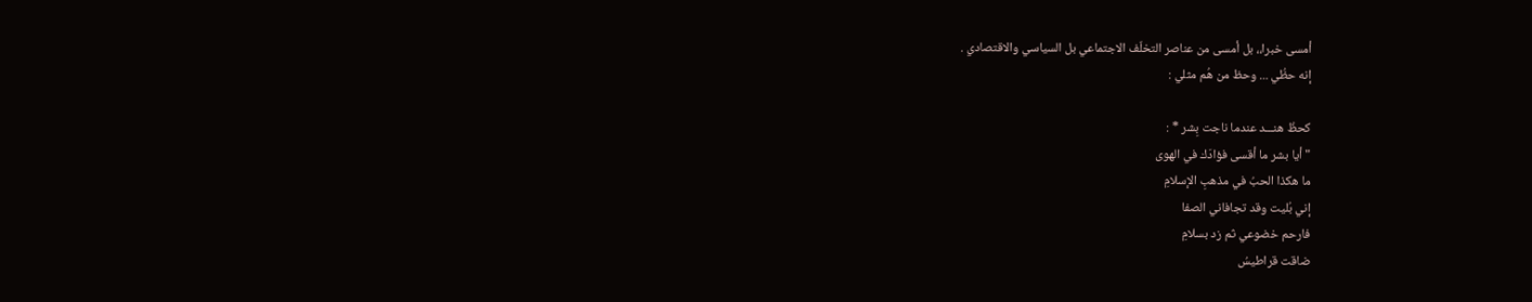أمسى خبرا،، بل أمسى من عناصر التخلّف الاجتماعي بل السياسي والاقتصادي .
إنه حظُي ... وحظ من هُم مثلي :

كحظُ هنـــد عندما ناجت بِشر * :
" أيا بشر ما أقسى فؤادَك في الهوى
ما هكذا الحبُ في مذهبِ الإسلامِ
إني بُليت وقد تجافاني الصفا
فارحم خضوعي ثم زد بسلامِ
ضاقت قراطيسُ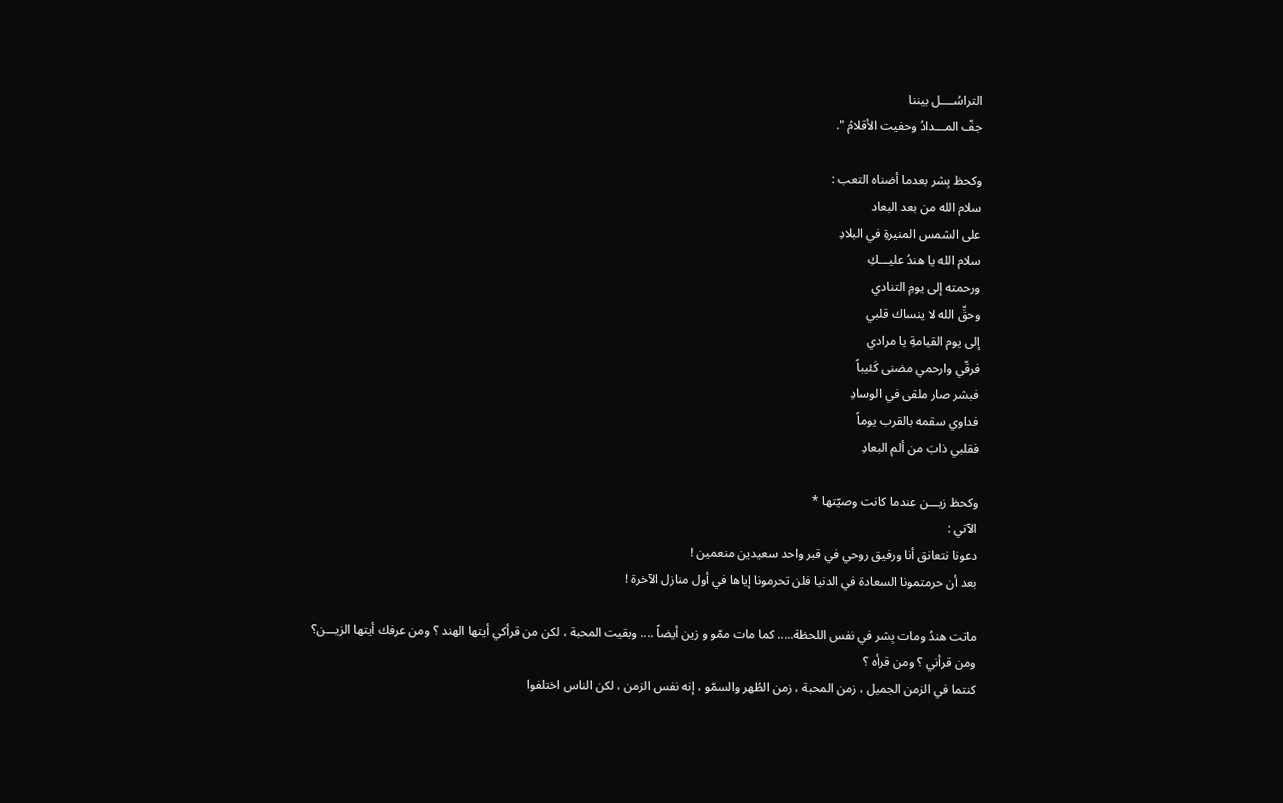التراسُــــل بيننا
جفّ المـــدادُ وحفيت الأقلامُ ".

وكحظ بِشر بعدما أضناه التعب :
سلام الله من بعد البعاد
على الشمس المنيرةِ في البلادِ
سلام الله يا هندُ عليـــكِ
ورحمته إلى يومِ التنادي
وحقِّ الله لا ينساك قلبي
إلى يوم القيامةِ يا مرادي
فرقّي وارحمي مضنى كَئيباً
فبشر صار ملقى في الوسادِ
فداوي سقمه بالقرب يوماً
فقلبي ذابَ من ألم البعادِ

وكحظ زيـــن عندما كانت وصيّتها *
الآتي :
دعونا نتعانق أنا ورفيق روحي في قبر واحد سعيدين منعمين !
بعد أن حرمتمونا السعادة في الدنيا فلن تحرمونا إياها في أول منازل الآخرة !

ماتت هندُ ومات بِشر في نفس اللحظة..... كما مات ممّو و زين أيضاً .... وبقيت المحبة ، لكن من قرأكي أيتها الهند ؟ ومن عرفك أيتها الزيـــن؟
ومن قرأني ؟ ومن قرأه ؟
كنتما في الزمن الجميل ، زمن المحبة ، زمن الطُهر والسمّو ، إنه نفس الزمن ، لكن الناس اختلفوا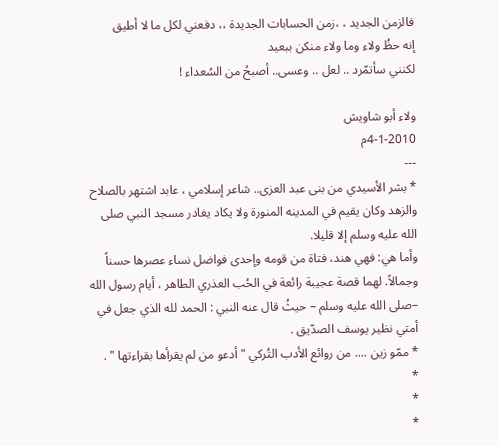فالزمن الجديد ، ،زمن الحسابات الجديدة ،، دفعني لكل ما لا أطيق
إنه حظُ ولاء وما ولاء منكن ببعيد
لكنني سأتمّرد .. لعل .. وعسى.. أصبحُ من السُعداء !

ولاء أبو شاويش
4-1-2010م
---
* بشر الأسيدي من بنى عبد العزى.. شاعر إسلامي ، عابد اشتهر بالصلاح والزهد وكان يقيم في المدينه المنورة ولا يكاد يغادر مسجد النبي صلى الله عليه وسلم إلا قليلا.
وأما هي: فهي هند، فتاة من قومه وإحدى فواضل نساء عصرها حسناً وجمالاً. لهما قصة عجيبة رائعة في الحُب العذري الطاهر ، أيام رسول الله –صلى الله عليه وسلم – حيثُ قال عنه النبي : الحمد لله الذي جعل في أمتي نظير يوسف الصدّيق .
* ممّو زين .... من روائع الأدب التُركي "أدعو من لم يقرأها بقراءتها " .
*
*
*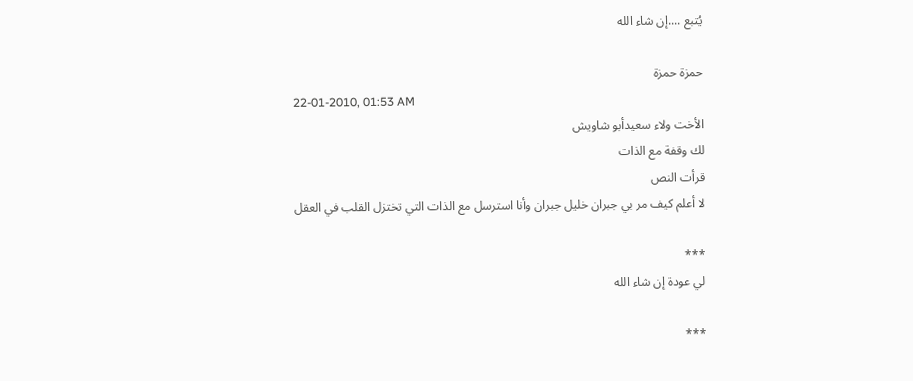يُتبع ....إن شاء الله

حمزة حمزة
22-01-2010, 01:53 AM
الأخت ولاء سعيدأبو شاويش
لك وقفة مع الذات
قرأت النص
لا أعلم كيف مر بي جبران خليل جبران وأنا استرسل مع الذات التي تختزل القلب في العقل

***
لي عودة إن شاء الله

***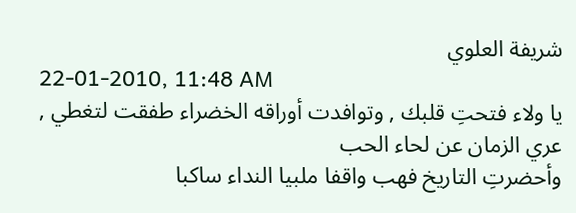شريفة العلوي
22-01-2010, 11:48 AM
يا ولاء فتحتِ قلبك , وتوافدت أوراقه الخضراء طفقت لتغطي , عري الزمان عن لحاء الحب
وأحضرتِ التاريخ فهب واقفا ملبيا النداء ساكبا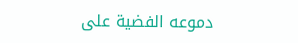دموعه الفضية على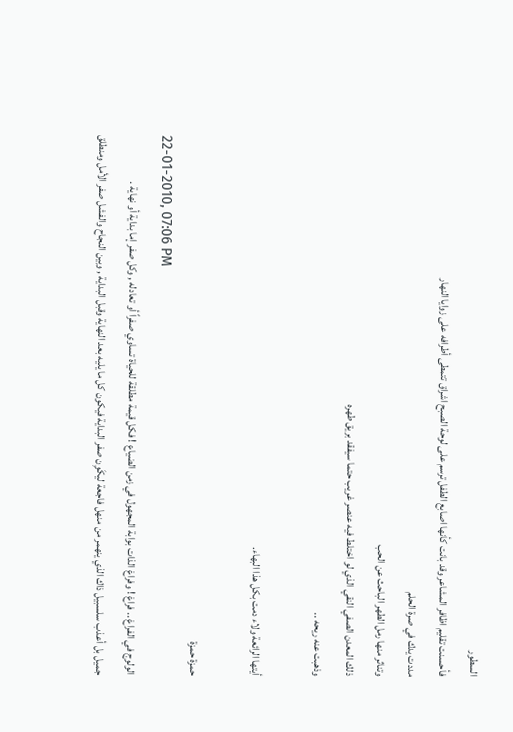السطور
فأحسنت تقليم اظافر المشاعر وقد بانت كأنها اصابع الطفل ترسم على لوحة الصبح اشراق تتمطى أطرافه على زوايا النهار
مددت يدك في صرة الحلم
وتناثر منها رمل الطهر الباحث عن الحب
ذلك المعدن الصفي النقي الذي لو اختلط فيه عنصر غريب حتما سيفقد بريق طهره
وذهبت عنه ريحه ..

أيتها الرائعة ولاء دمت بكل هذا البهاء.

حمزة حمزة
22-01-2010, 07:06 PM
الولوج في الفراغ .. فراغ ! وفراغ الذات بوابة المجهول في زمن الضياع ! فكل قيمة مطلقة للحياة تساوي صفراً أو تعادله , وكل صفر إما بداية أو نهاية .
جميل بل أعذب سلسبيل ذاك الذي ينهمر من منهل فاجعة ليكَوِن صفر البداية فيكون كل ما يليه بعد النهاية وقبل البداية , وبين النجاح والفشل صفر الأمل ومنطلق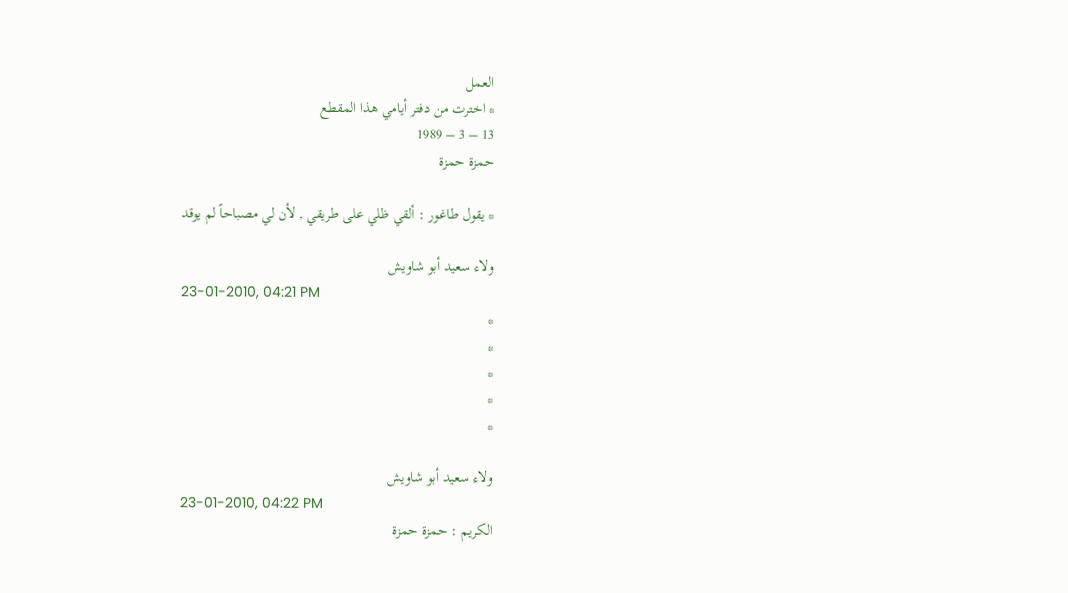العمل
* اخترت من دفتر أيامي هذا المقطع
13 – 3 – 1989
حمزة حمزة

* يقول طاغور : ألقي ظلي على طريقي , لأن لي مصباحاً لم يوقد

ولاء سعيد أبو شاويش
23-01-2010, 04:21 PM
*
*
*
*
*

ولاء سعيد أبو شاويش
23-01-2010, 04:22 PM
الكريم : حمزة حمزة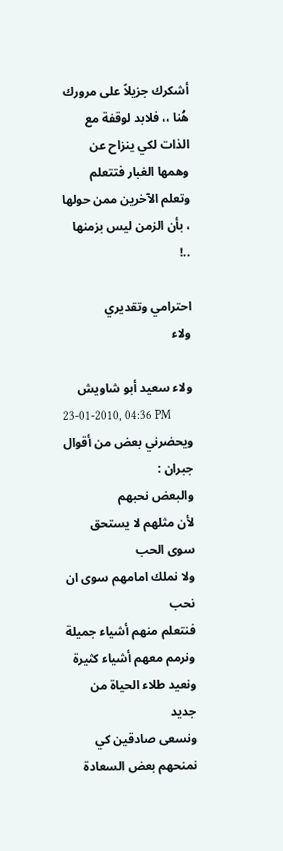أشكرك جزيلاً على مرورك هُنا ،، فلابد لوقفة مع الذات لكي ينزاح عن وهمها الغبار فتتعلم وتعلم الآخرين ممن حولها ، بأن الزمن ليس بزمنها ..!

احترامي وتقديري
ولاء

ولاء سعيد أبو شاويش
23-01-2010, 04:36 PM
ويحضرني بعض من أقوال جبران :
والبعض نحبهم
لأن مثلهم لا يستحق سوى الحب
ولا نملك امامهم سوى ان نحب
فنتعلم منهم أشياء جميلة
ونرمم معهم أشياء كثيرة
ونعيد طلاء الحياة من جديد
ونسعى صادقين كي نمنحهم بعض السعادة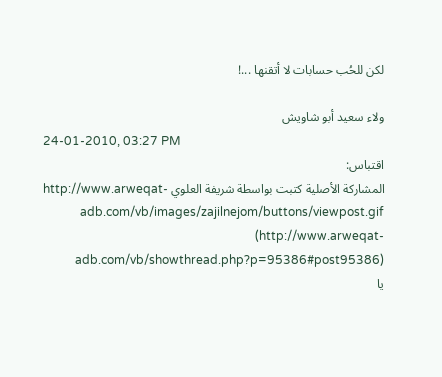لكن للحُب حسابات لا أتقنها ...!

ولاء سعيد أبو شاويش
24-01-2010, 03:27 PM
اقتباس:
المشاركة الأصلية كتبت بواسطة شريفة العلوي http://www.arweqat-adb.com/vb/images/zajilnejom/buttons/viewpost.gif (http://www.arweqat-adb.com/vb/showthread.php?p=95386#post95386)
يا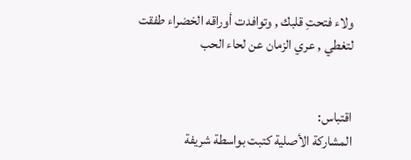ولاء فتحتِ قلبك , وتوافدت أوراقه الخضراء طفقت لتغطي , عري الزمان عن لحاء الحب


اقتباس:
المشاركة الأصلية كتبت بواسطة شريفة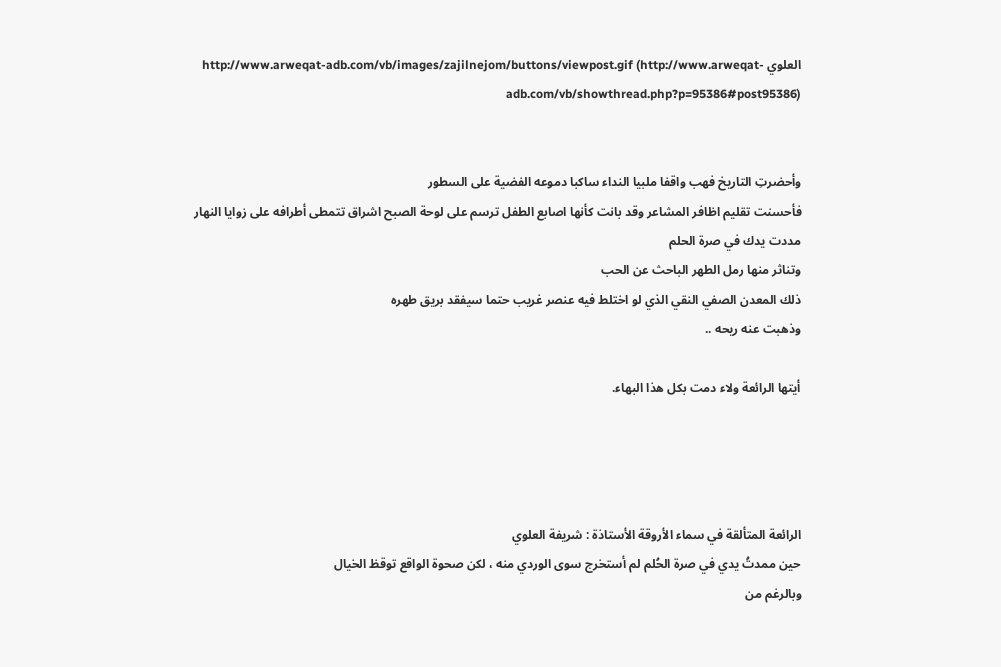العلوي http://www.arweqat-adb.com/vb/images/zajilnejom/buttons/viewpost.gif (http://www.arweqat-adb.com/vb/showthread.php?p=95386#post95386)


وأحضرتِ التاريخ فهب واقفا ملبيا النداء ساكبا دموعه الفضية على السطور
فأحسنت تقليم اظافر المشاعر وقد بانت كأنها اصابع الطفل ترسم على لوحة الصبح اشراق تتمطى أطرافه على زوايا النهار
مددت يدك في صرة الحلم
وتناثر منها رمل الطهر الباحث عن الحب
ذلك المعدن الصفي النقي الذي لو اختلط فيه عنصر غريب حتما سيفقد بريق طهره
وذهبت عنه ريحه ..

أيتها الرائعة ولاء دمت بكل هذا البهاء.




الرائعة المتألقة في سماء الأروقة الأستاذة : شريفة العلوي
حين ممدتُ يدي في صرة الحُلم لم أستخرج سوى الوردي منه ، لكن صحوة الواقع توقظ الخيال
وبالرغم من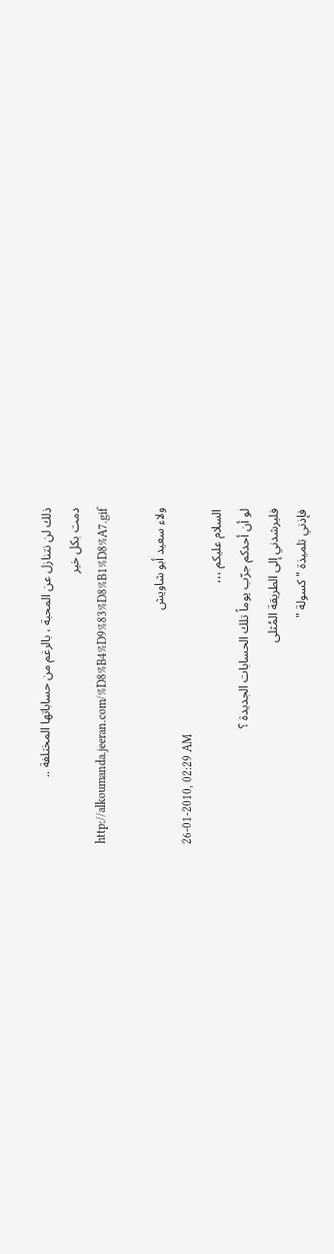ذلك لن نتنازل عن المحبة ، بالرغم من حساباتها المختلفة ..
دمت بكل خير
http://alkoumanda.jeeran.com/%D8%B4%D9%83%D8%B1%D8%A7.gif

ولاء سعيد أبو شاويش
26-01-2010, 02:29 AM
السلام عليكم ،،،
لو أن أحدكم جرّب يوماً تلك الحسابات الجديدة ؟
فليرشدني إلى الطريقة المُثلى
فإذني تلميذة " كسولة "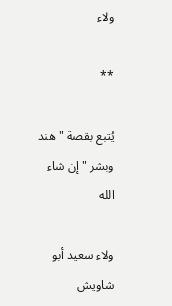ولاء

**

يُتبع بقصة " هند وبشر " إن شاء الله

ولاء سعيد أبو شاويش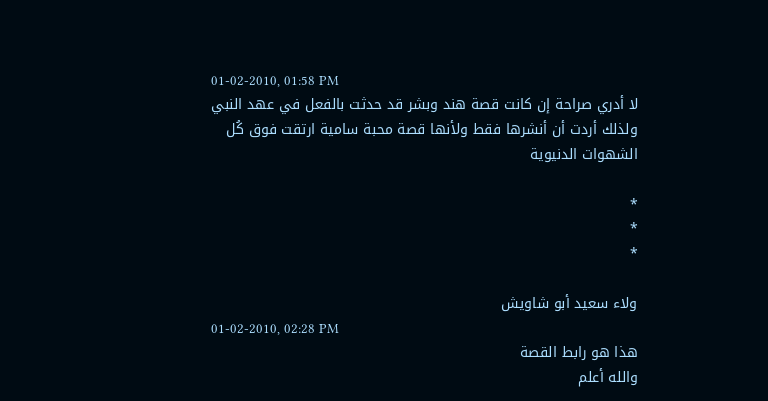01-02-2010, 01:58 PM
لا أدري صراحة إن كانت قصة هند وبشر قد حدثت بالفعل في عهد النبي
ولذلك أردت أن أنشرها فقط ولأنها قصة محبة سامية ارتقت فوق كُل الشهوات الدنيوية

*
*
*

ولاء سعيد أبو شاويش
01-02-2010, 02:28 PM
هذا هو رابط القصة
والله أعلم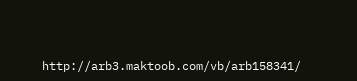http://arb3.maktoob.com/vb/arb158341/